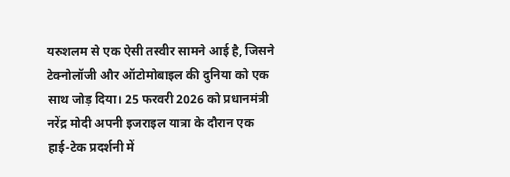यरुशलम से एक ऐसी तस्वीर सामने आई है, जिसने टेक्नोलॉजी और ऑटोमोबाइल की दुनिया को एक साथ जोड़ दिया। 25 फरवरी 2026 को प्रधानमंत्री नरेंद्र मोदी अपनी इजराइल यात्रा के दौरान एक हाई-टेक प्रदर्शनी में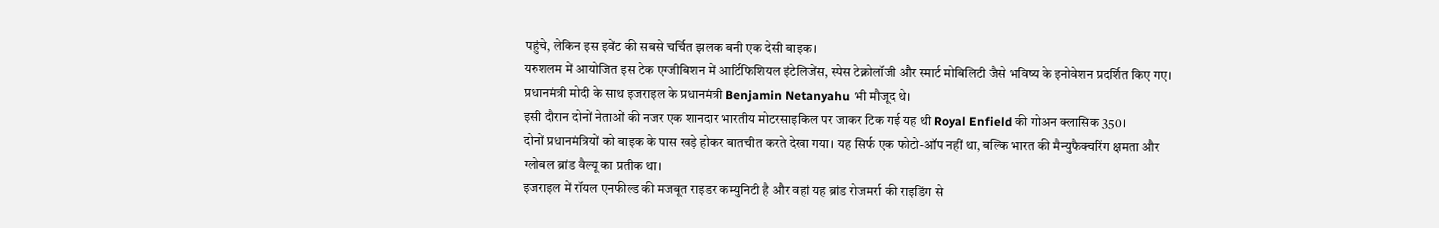पहुंचे, लेकिन इस इवेंट की सबसे चर्चित झलक बनी एक देसी बाइक।
यरुशलम में आयोजित इस टेक एग्जीबिशन में आर्टिफिशियल इंटेलिजेंस, स्पेस टेक्नोलॉजी और स्मार्ट मोबिलिटी जैसे भविष्य के इनोवेशन प्रदर्शित किए गए। प्रधानमंत्री मोदी के साथ इजराइल के प्रधानमंत्री Benjamin Netanyahu भी मौजूद थे।
इसी दौरान दोनों नेताओं की नजर एक शानदार भारतीय मोटरसाइकिल पर जाकर टिक गई यह थी Royal Enfield की गोअन क्लासिक 350।
दोनों प्रधानमंत्रियों को बाइक के पास खड़े होकर बातचीत करते देखा गया। यह सिर्फ एक फोटो-ऑप नहीं था, बल्कि भारत की मैन्युफैक्चरिंग क्षमता और ग्लोबल ब्रांड वैल्यू का प्रतीक था।
इजराइल में रॉयल एनफील्ड की मजबूत राइडर कम्युनिटी है और वहां यह ब्रांड रोजमर्रा की राइडिंग से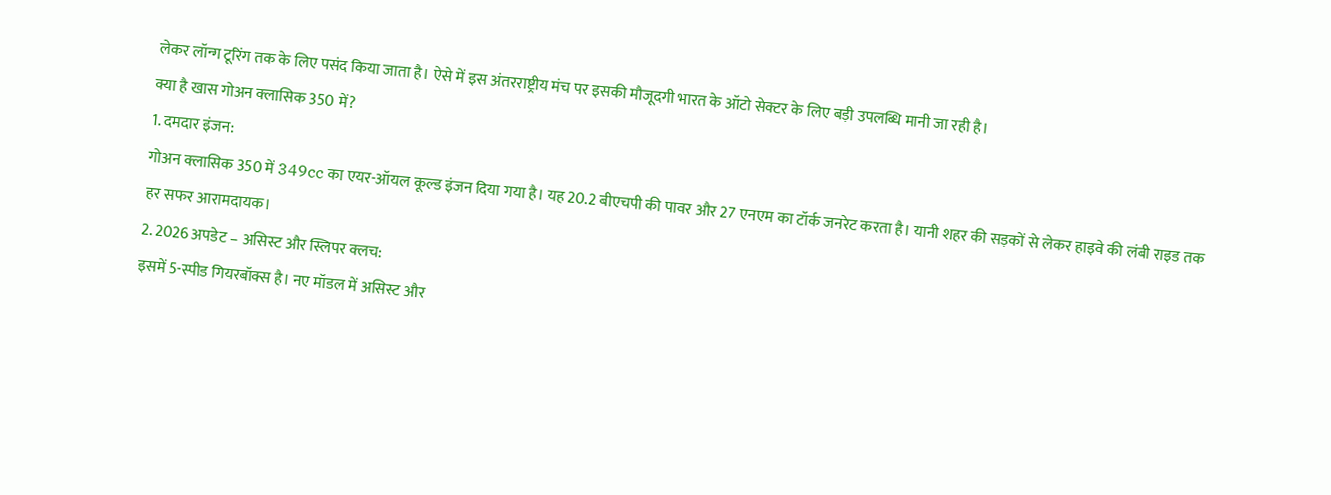लेकर लॉन्ग टूरिंग तक के लिए पसंद किया जाता है। ऐसे में इस अंतरराष्ट्रीय मंच पर इसकी मौजूदगी भारत के ऑटो सेक्टर के लिए बड़ी उपलब्धि मानी जा रही है।
क्या है खास गोअन क्लासिक 350 में?
1. दमदार इंजन:
गोअन क्लासिक 350 में 349cc का एयर-ऑयल कूल्ड इंजन दिया गया है। यह 20.2 बीएचपी की पावर और 27 एनएम का टॉर्क जनरेट करता है। यानी शहर की सड़कों से लेकर हाइवे की लंबी राइड तक हर सफर आरामदायक।
2. 2026 अपडेट – असिस्ट और स्लिपर क्लच:
इसमें 5-स्पीड गियरबॉक्स है। नए मॉडल में असिस्ट और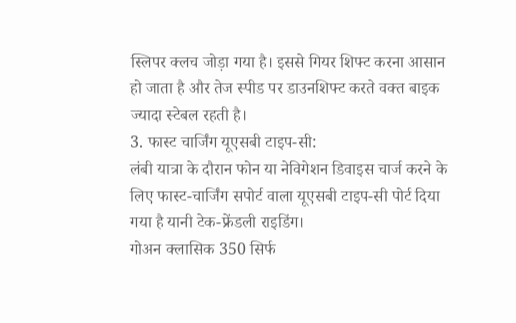स्लिपर क्लच जोड़ा गया है। इससे गियर शिफ्ट करना आसान हो जाता है और तेज स्पीड पर डाउनशिफ्ट करते वक्त बाइक ज्यादा स्टेबल रहती है।
3. फास्ट चार्जिंग यूएसबी टाइप-सी:
लंबी यात्रा के दौरान फोन या नेविगेशन डिवाइस चार्ज करने के लिए फास्ट-चार्जिंग सपोर्ट वाला यूएसबी टाइप-सी पोर्ट दिया गया है यानी टेक-फ्रेंडली राइडिंग।
गोअन क्लासिक 350 सिर्फ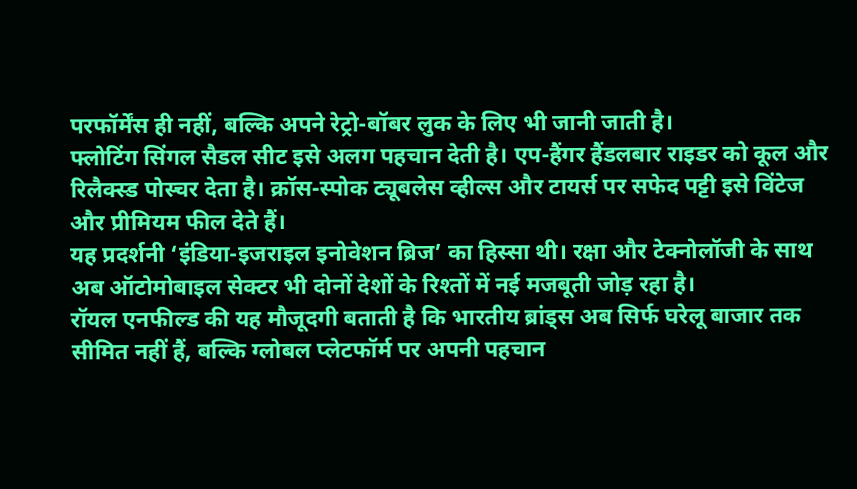परफॉर्मेंस ही नहीं, बल्कि अपने रेट्रो-बॉबर लुक के लिए भी जानी जाती है।
फ्लोटिंग सिंगल सैडल सीट इसे अलग पहचान देती है। एप-हैंगर हैंडलबार राइडर को कूल और रिलैक्स्ड पोस्चर देता है। क्रॉस-स्पोक ट्यूबलेस व्हील्स और टायर्स पर सफेद पट्टी इसे विंटेज और प्रीमियम फील देते हैं।
यह प्रदर्शनी ‘इंडिया-इजराइल इनोवेशन ब्रिज’ का हिस्सा थी। रक्षा और टेक्नोलॉजी के साथ अब ऑटोमोबाइल सेक्टर भी दोनों देशों के रिश्तों में नई मजबूती जोड़ रहा है।
रॉयल एनफील्ड की यह मौजूदगी बताती है कि भारतीय ब्रांड्स अब सिर्फ घरेलू बाजार तक सीमित नहीं हैं, बल्कि ग्लोबल प्लेटफॉर्म पर अपनी पहचान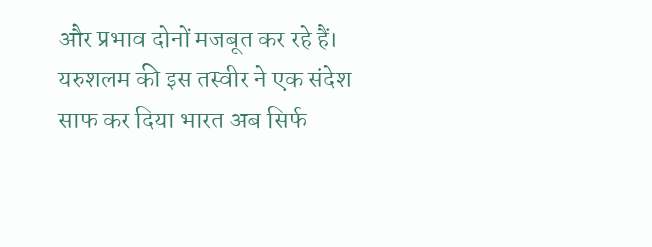और प्रभाव दोनों मजबूत कर रहे हैं।
यरुशलम की इस तस्वीर ने एक संदेश साफ कर दिया भारत अब सिर्फ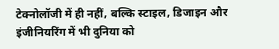टेक्नोलॉजी में ही नहीं, बल्कि स्टाइल, डिजाइन और इंजीनियरिंग में भी दुनिया को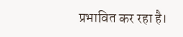प्रभावित कर रहा है।